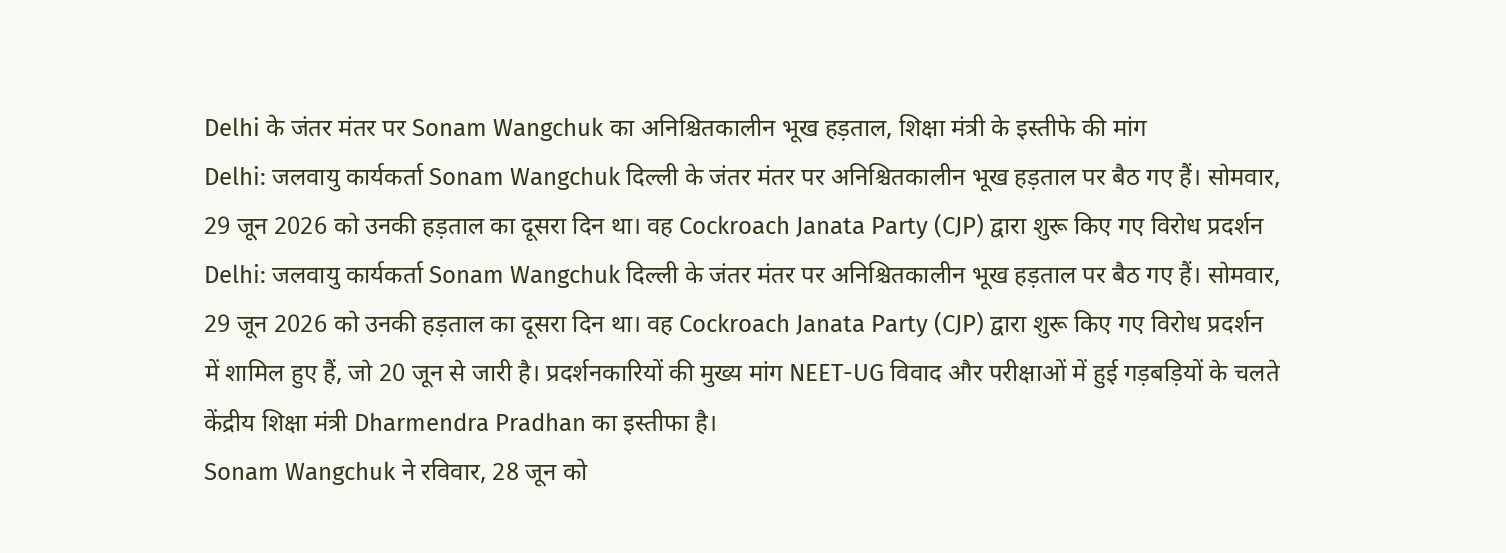Delhi के जंतर मंतर पर Sonam Wangchuk का अनिश्चितकालीन भूख हड़ताल, शिक्षा मंत्री के इस्तीफे की मांग
Delhi: जलवायु कार्यकर्ता Sonam Wangchuk दिल्ली के जंतर मंतर पर अनिश्चितकालीन भूख हड़ताल पर बैठ गए हैं। सोमवार, 29 जून 2026 को उनकी हड़ताल का दूसरा दिन था। वह Cockroach Janata Party (CJP) द्वारा शुरू किए गए विरोध प्रदर्शन
Delhi: जलवायु कार्यकर्ता Sonam Wangchuk दिल्ली के जंतर मंतर पर अनिश्चितकालीन भूख हड़ताल पर बैठ गए हैं। सोमवार, 29 जून 2026 को उनकी हड़ताल का दूसरा दिन था। वह Cockroach Janata Party (CJP) द्वारा शुरू किए गए विरोध प्रदर्शन में शामिल हुए हैं, जो 20 जून से जारी है। प्रदर्शनकारियों की मुख्य मांग NEET-UG विवाद और परीक्षाओं में हुई गड़बड़ियों के चलते केंद्रीय शिक्षा मंत्री Dharmendra Pradhan का इस्तीफा है।
Sonam Wangchuk ने रविवार, 28 जून को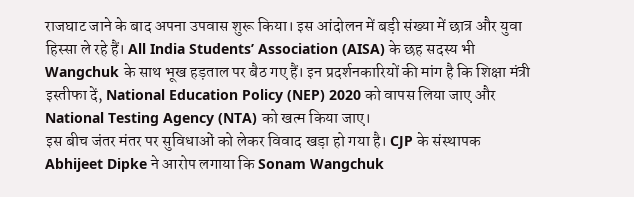राजघाट जाने के बाद अपना उपवास शुरू किया। इस आंदोलन में बड़ी संख्या में छात्र और युवा हिस्सा ले रहे हैं। All India Students’ Association (AISA) के छह सदस्य भी Wangchuk के साथ भूख हड़ताल पर बैठ गए हैं। इन प्रदर्शनकारियों की मांग है कि शिक्षा मंत्री इस्तीफा दें, National Education Policy (NEP) 2020 को वापस लिया जाए और National Testing Agency (NTA) को खत्म किया जाए।
इस बीच जंतर मंतर पर सुविधाओं को लेकर विवाद खड़ा हो गया है। CJP के संस्थापक Abhijeet Dipke ने आरोप लगाया कि Sonam Wangchuk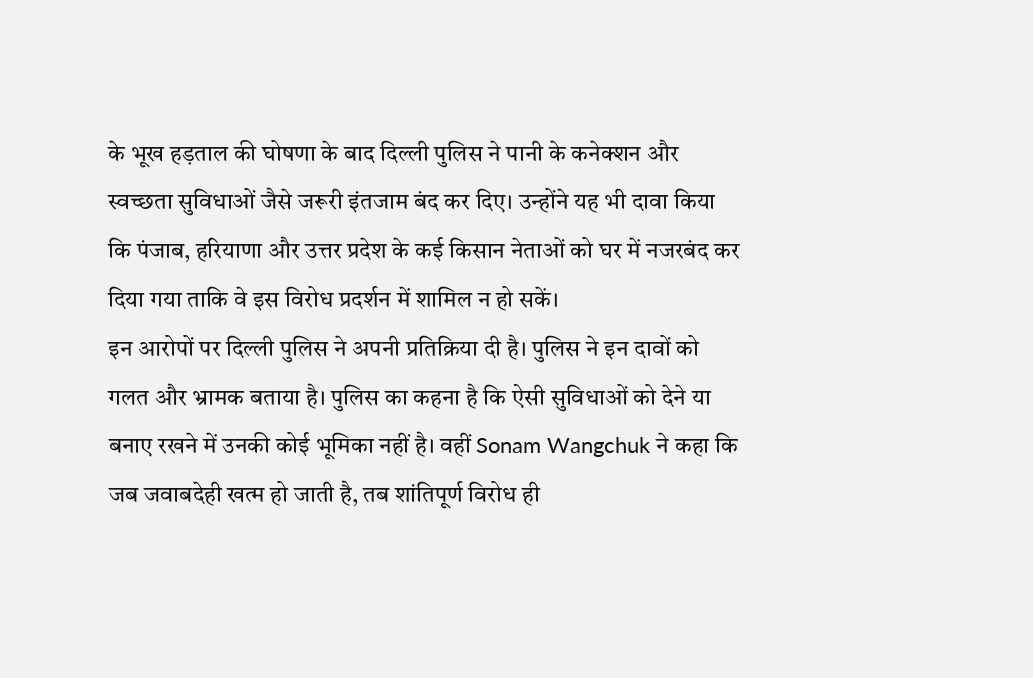के भूख हड़ताल की घोषणा के बाद दिल्ली पुलिस ने पानी के कनेक्शन और स्वच्छता सुविधाओं जैसे जरूरी इंतजाम बंद कर दिए। उन्होंने यह भी दावा किया कि पंजाब, हरियाणा और उत्तर प्रदेश के कई किसान नेताओं को घर में नजरबंद कर दिया गया ताकि वे इस विरोध प्रदर्शन में शामिल न हो सकें।
इन आरोपों पर दिल्ली पुलिस ने अपनी प्रतिक्रिया दी है। पुलिस ने इन दावों को गलत और भ्रामक बताया है। पुलिस का कहना है कि ऐसी सुविधाओं को देने या बनाए रखने में उनकी कोई भूमिका नहीं है। वहीं Sonam Wangchuk ने कहा कि जब जवाबदेही खत्म हो जाती है, तब शांतिपूर्ण विरोध ही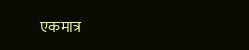एकमात्र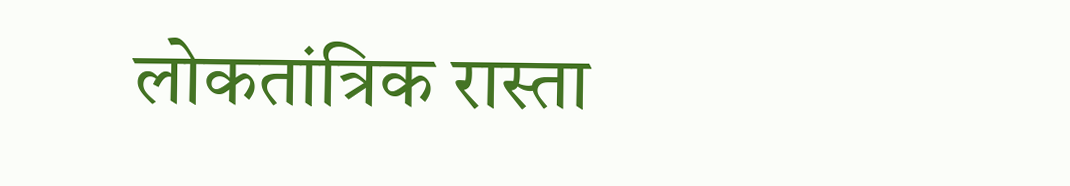लोकतांत्रिक रास्ता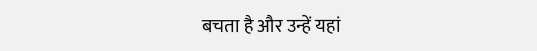बचता है और उन्हें यहां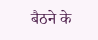बैठने के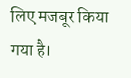लिए मजबूर किया गया है।